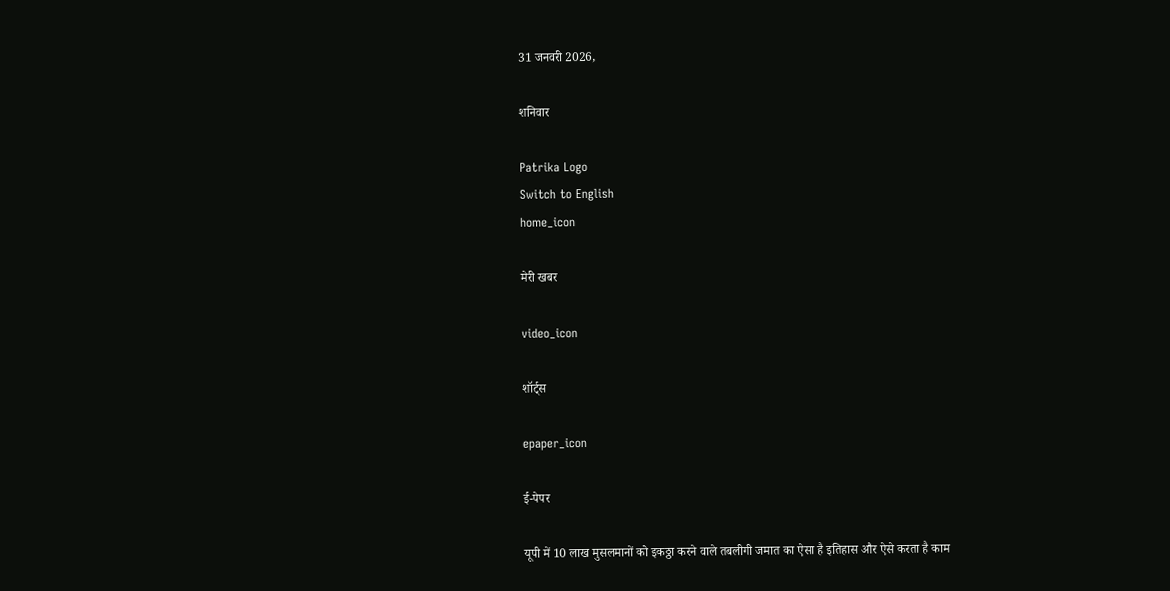31 जनवरी 2026,

शनिवार

Patrika Logo
Switch to English
home_icon

मेरी खबर

video_icon

शॉर्ट्स

epaper_icon

ई-पेपर

यूपी में 10 लाख मुसलमानों को इकठ्ठा करने वाले तबलीगी जमात का ऐसा है इतिहास और ऐसे करता है काम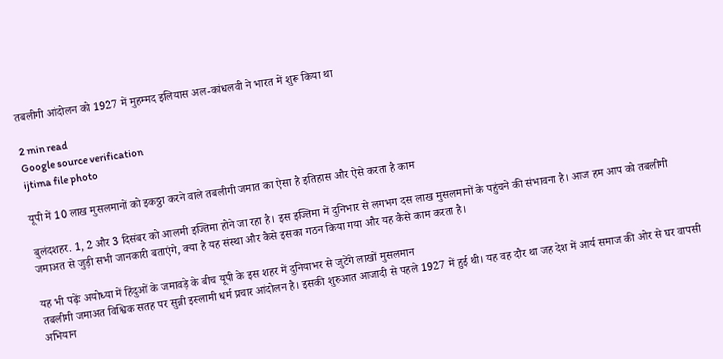तबलीगी आंदोलन को 1927 में मुहम्मद इलियास अल-कांधलवी ने भारत में शुरू किया था

2 min read
Google source verification
ijtima file photo

यूपी में 10 लाख मुसलमानों को इकठ्ठा करने वाले तबलीगी जमात का ऐसा है इतिहास और ऐसे करता है काम

बुलंदशहर. 1, 2 और 3 दिसंबर को आलमी इज्तिमा होने जा रहा है। इस इज्तिमा में दुनिभार से लगभग दस लाख मुसलमानों के पहुंचने की संभावना है। आज हम आप को तबलीगी जमाअत से जुड़ी सभी जानकारी बताएंगे, क्या है यह संस्था और कैसे इसका गठन किया गया और यह कैसे काम करता है।

यह भी पढ़ेंः अयोध्या में हिंदुओं के जमावड़े के बीच यूपी के इस शहर में दुनियाभर से जुटेंगे लाखों मुसलमान
तबलीगी जमाअत विश्विक सतह पर सुन्नी इस्लामी धर्म प्रचार आंदोलन है। इसकी शुरुआत आजादी से पहले 1927 में हुई थी। यह वह दौर था जह देश में आर्य समाज की ओर से घर वापसी अभियान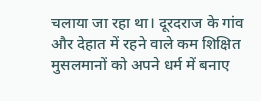चलाया जा रहा था। दूरदराज के गांव और देहात में रहने वाले कम शिक्षित मुसलमानों को अपने धर्म में बनाए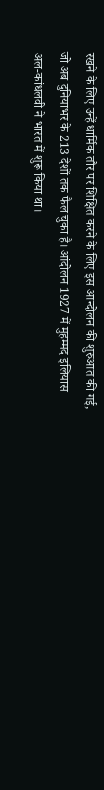रखने के लिए उन्हें धार्मिक तौर पर शिक्षित करने के लिए इस आन्दोलन की शुरुआत की गई, जो अब दुनियाभर के 213 देशों तक फैल चुका है। आंदोलन 1927 में मुहम्मद इलियास अल-कांधलवी ने भारत में शुरू किया था।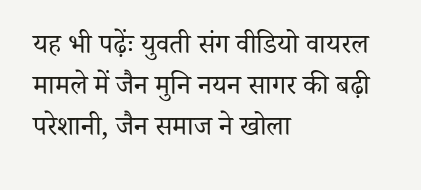यह भी पढ़ेंः युवती संग वीडियो वायरल मामले में जैन मुनि नयन सागर की बढ़ी परेशानी, जैन समाज ने खोला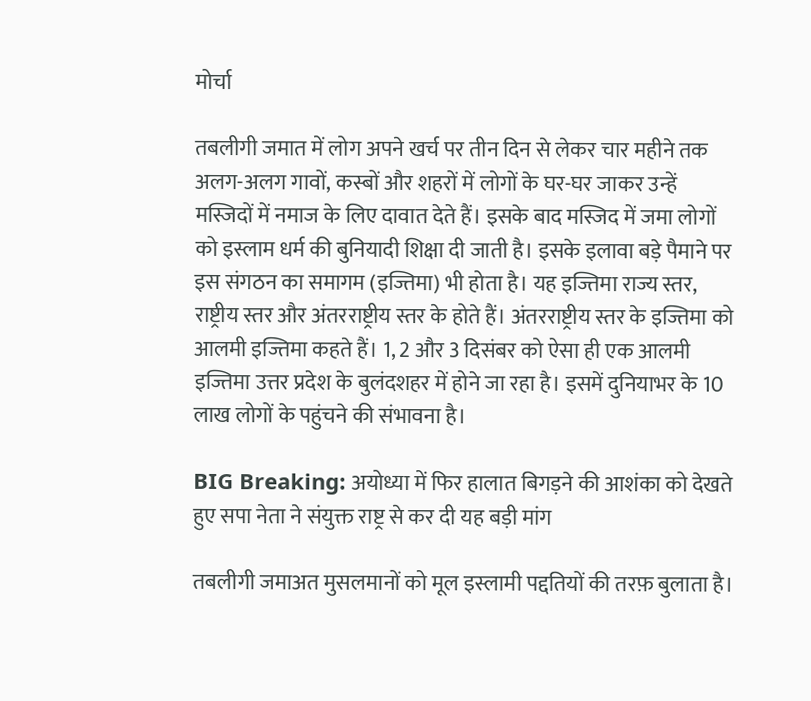मोर्चा

तबलीगी जमात में लोग अपने खर्च पर तीन दिन से लेकर चार महीने तक अलग-अलग गावों, कस्बों और शहरों में लोगों के घर-घर जाकर उन्हें मस्जिदों में नमाज के लिए दावात देते हैं। इसके बाद मस्जिद में जमा लोगों को इस्लाम धर्म की बुनियादी शिक्षा दी जाती है। इसके इलावा बड़े पैमाने पर इस संगठन का समागम (इज्तिमा) भी होता है। यह इज्तिमा राज्य स्तर, राष्ट्रीय स्तर और अंतरराष्ट्रीय स्तर के होते हैं। अंतरराष्ट्रीय स्तर के इज्तिमा को आलमी इज्तिमा कहते हैं। 1, 2 और 3 दिसंबर को ऐसा ही एक आलमी इज्तिमा उत्तर प्रदेश के बुलंदशहर में होने जा रहा है। इसमें दुनियाभर के 10 लाख लोगों के पहुंचने की संभावना है।

BIG Breaking: अयोध्या में फिर हालात बिगड़ने की आशंका को देखते हुए सपा नेता ने संयुक्त राष्ट्र से कर दी यह बड़ी मांग

तबलीगी जमाअत मुसलमानों को मूल इस्लामी पद्दतियों की तरफ़ बुलाता है।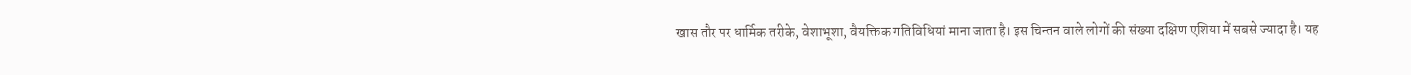खास तौर पर धार्मिक तरीके, वेशाभूशा, वैयक्तिक गतिविधियां माना जाता है। इस चिन्तन वाले लोगों की संख्या दक्षिण एशिया में सबसे ज्यादा है। यह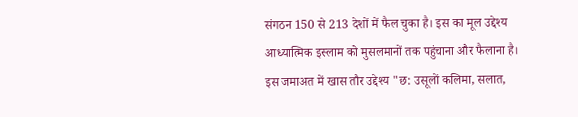संगठन 150 से 213 देशों में फैल चुका है। इस का मूल उद्देश्य आध्यात्मिक इस्लाम को मुसलमानों तक पहुंचाना और फैलाना है। इस जमाअत में खास तौर उद्देश्य "छ: उसूलों कलिमा, सलात,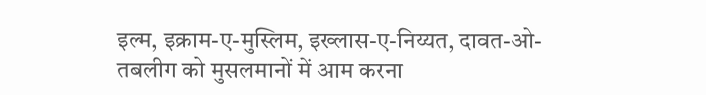इल्म, इक्राम-ए-मुस्लिम, इख्लास-ए-निय्यत, दावत-ओ-तबलीग को मुसलमानों में आम करना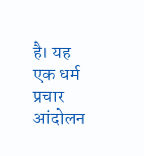है। यह एक धर्म प्रचार आंदोलन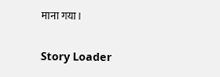माना गया।

Story Loader